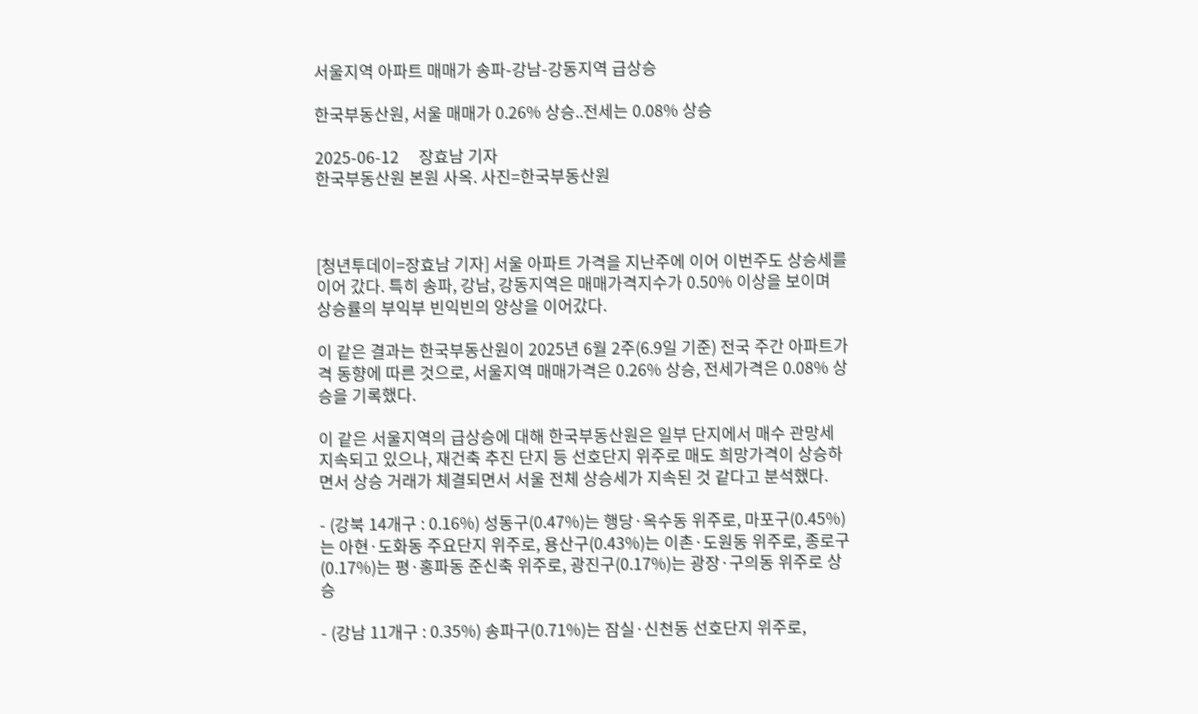서울지역 아파트 매매가 송파-강남-강동지역 급상승

한국부동산원, 서울 매매가 0.26% 상승..전세는 0.08% 상승

2025-06-12     장효남 기자
한국부동산원 본원 사옥. 사진=한국부동산원



[청년투데이=장효남 기자] 서울 아파트 가격을 지난주에 이어 이번주도 상승세를 이어 갔다. 특히 송파, 강남, 강동지역은 매매가격지수가 0.50% 이상을 보이며 상승률의 부익부 빈익빈의 양상을 이어갔다.

이 같은 결과는 한국부동산원이 2025년 6월 2주(6.9일 기준) 전국 주간 아파트가격 동향에 따른 것으로, 서울지역 매매가격은 0.26% 상승, 전세가격은 0.08% 상승을 기록했다.

이 같은 서울지역의 급상승에 대해 한국부동산원은 일부 단지에서 매수 관망세 지속되고 있으나, 재건축 추진 단지 등 선호단지 위주로 매도 희망가격이 상승하면서 상승 거래가 체결되면서 서울 전체 상승세가 지속된 것 같다고 분석했다.

- (강북 14개구 : 0.16%) 성동구(0.47%)는 행당·옥수동 위주로, 마포구(0.45%)는 아현·도화동 주요단지 위주로, 용산구(0.43%)는 이촌·도원동 위주로, 종로구(0.17%)는 평·홍파동 준신축 위주로, 광진구(0.17%)는 광장·구의동 위주로 상승

- (강남 11개구 : 0.35%) 송파구(0.71%)는 잠실·신천동 선호단지 위주로,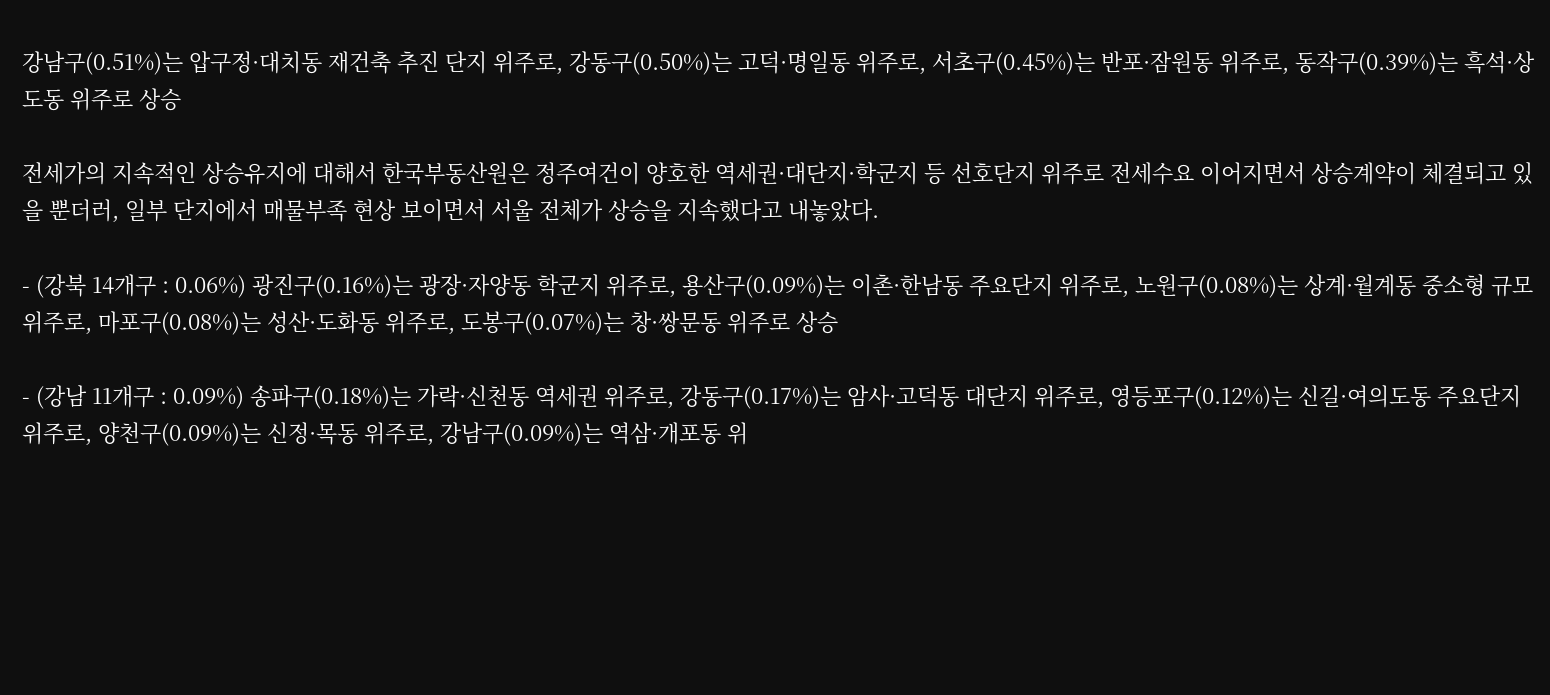강남구(0.51%)는 압구정·대치동 재건축 추진 단지 위주로, 강동구(0.50%)는 고덕·명일동 위주로, 서초구(0.45%)는 반포·잠원동 위주로, 동작구(0.39%)는 흑석·상도동 위주로 상승

전세가의 지속적인 상승유지에 대해서 한국부동산원은 정주여건이 양호한 역세권·대단지·학군지 등 선호단지 위주로 전세수요 이어지면서 상승계약이 체결되고 있을 뿐더러, 일부 단지에서 매물부족 현상 보이면서 서울 전체가 상승을 지속했다고 내놓았다.

- (강북 14개구 : 0.06%) 광진구(0.16%)는 광장·자양동 학군지 위주로, 용산구(0.09%)는 이촌·한남동 주요단지 위주로, 노원구(0.08%)는 상계·월계동 중소형 규모 위주로, 마포구(0.08%)는 성산·도화동 위주로, 도봉구(0.07%)는 창·쌍문동 위주로 상승

- (강남 11개구 : 0.09%) 송파구(0.18%)는 가락·신천동 역세권 위주로, 강동구(0.17%)는 암사·고덕동 대단지 위주로, 영등포구(0.12%)는 신길·여의도동 주요단지 위주로, 양천구(0.09%)는 신정·목동 위주로, 강남구(0.09%)는 역삼·개포동 위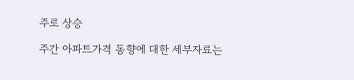주로 상승

주간 아파트가격 동향에 대한 세부자료는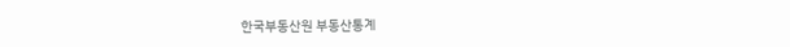한국부동산원 부동산통계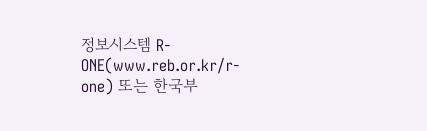정보시스템 R-ONE(www.reb.or.kr/r-one) 또는 한국부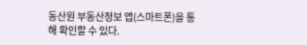동산원 부동산정보 앱(스마트폰)을 통해 확인할 수 있다.